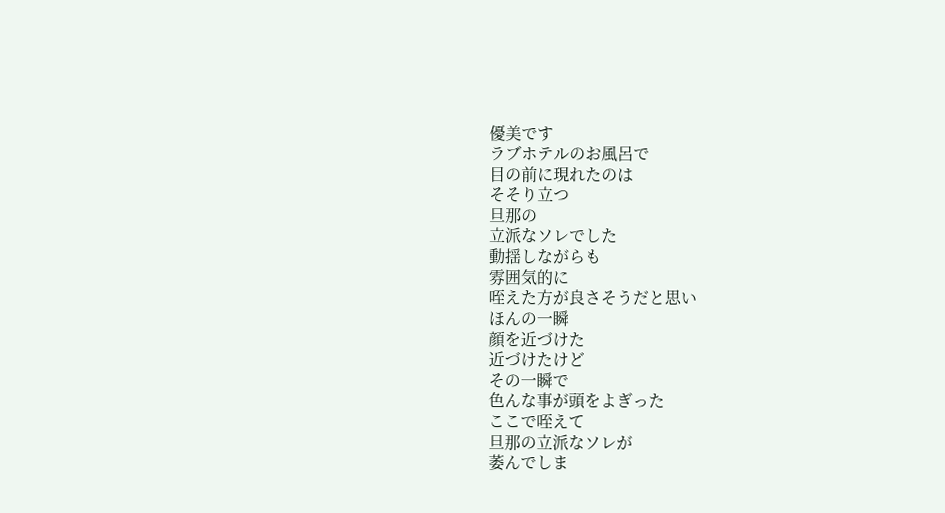優美です
ラブホテルのお風呂で
目の前に現れたのは
そそり立つ
旦那の
立派なソレでした
動揺しながらも
雰囲気的に
咥えた方が良さそうだと思い
ほんの一瞬
顔を近づけた
近づけたけど
その一瞬で
色んな事が頭をよぎった
ここで咥えて
旦那の立派なソレが
萎んでしま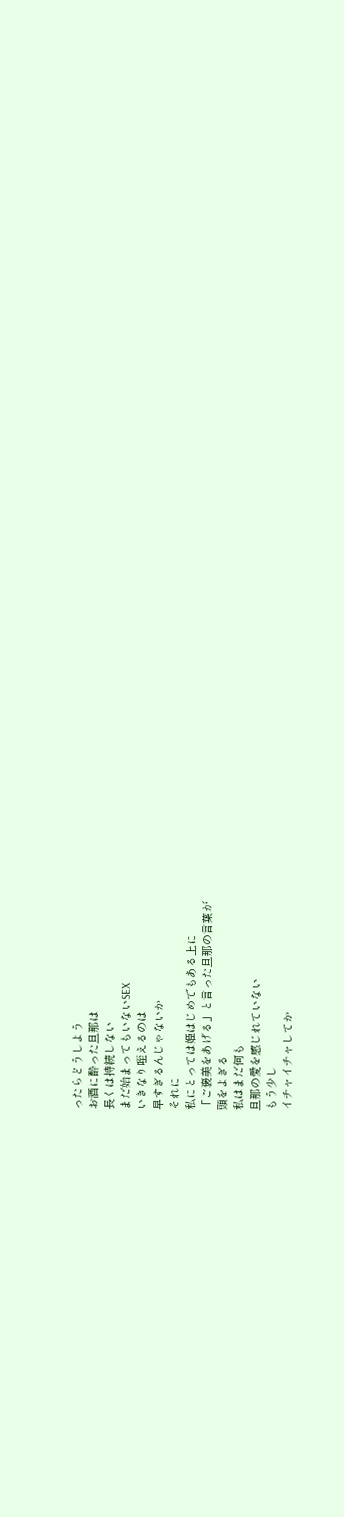ったらどうしよう
お酒に酔った旦那は
長くは持続しない
まだ始まってもいないSEX
いきなり咥えるのは
早すぎるんじゃないか
それに
私にとっては姫はじめでもある上に
「ご褒美をあげる」と言った旦那の言葉が
頭をよぎる
私はまだ何も
旦那の愛を感じれていない
もう少し
イチャイチャしてか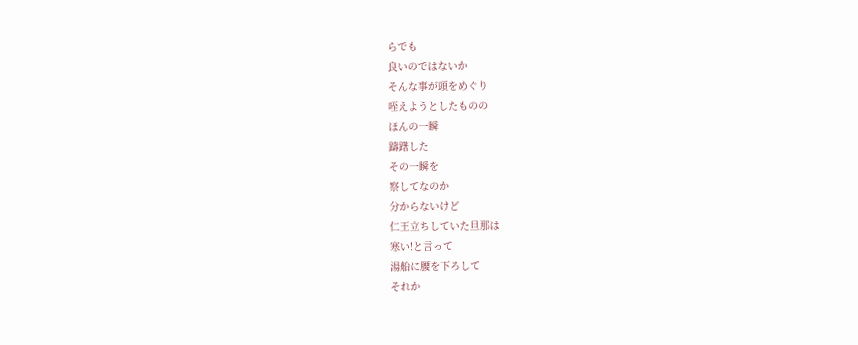らでも
良いのではないか
そんな事が頭をめぐり
咥えようとしたものの
ほんの一瞬
躊躇した
その一瞬を
察してなのか
分からないけど
仁王立ちしていた旦那は
寒い!と言って
湯船に腰を下ろして
それか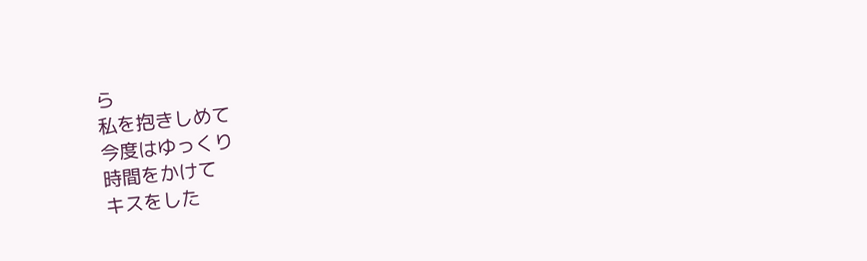ら
私を抱きしめて
今度はゆっくり
時間をかけて
キスをした